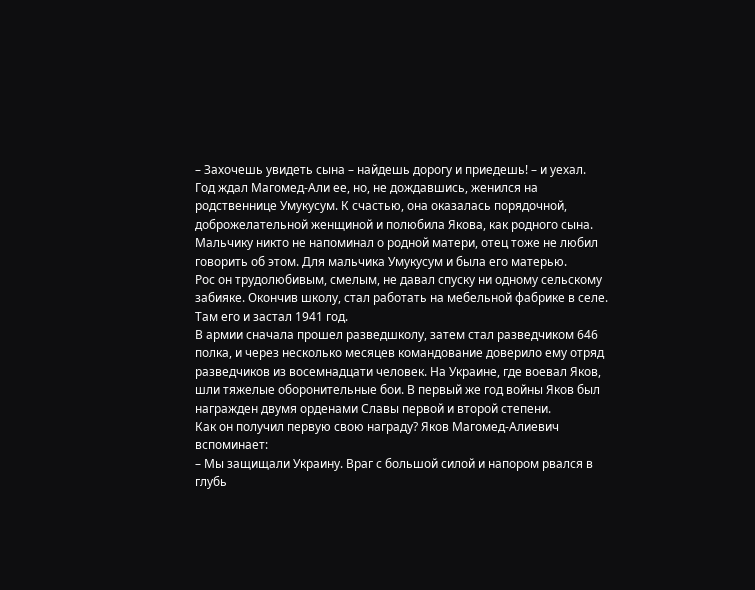– Захочешь увидеть сына – найдешь дорогу и приедешь! – и уехал.
Год ждал Магомед-Али ее, но, не дождавшись, женился на родственнице Умукусум. К счастью, она оказалась порядочной, доброжелательной женщиной и полюбила Якова, как родного сына. Мальчику никто не напоминал о родной матери, отец тоже не любил говорить об этом. Для мальчика Умукусум и была его матерью.
Рос он трудолюбивым, смелым, не давал спуску ни одному сельскому забияке. Окончив школу, стал работать на мебельной фабрике в селе. Там его и застал 1941 год.
В армии сначала прошел разведшколу, затем стал разведчиком 646 полка, и через несколько месяцев командование доверило ему отряд разведчиков из восемнадцати человек. На Украине, где воевал Яков, шли тяжелые оборонительные бои. В первый же год войны Яков был награжден двумя орденами Славы первой и второй степени.
Как он получил первую свою награду? Яков Магомед-Алиевич вспоминает:
– Мы защищали Украину. Враг с большой силой и напором рвался в глубь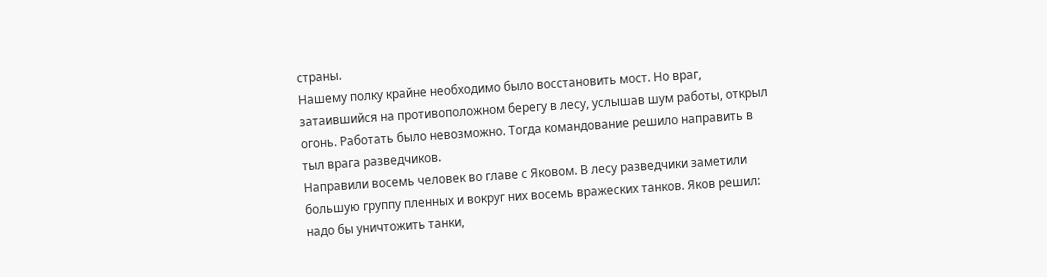страны.
Нашему полку крайне необходимо было восстановить мост. Но враг, затаившийся на противоположном берегу в лесу, услышав шум работы, открыл огонь. Работать было невозможно. Тогда командование решило направить в тыл врага разведчиков.
Направили восемь человек во главе с Яковом. В лесу разведчики заметили большую группу пленных и вокруг них восемь вражеских танков. Яков решил: надо бы уничтожить танки,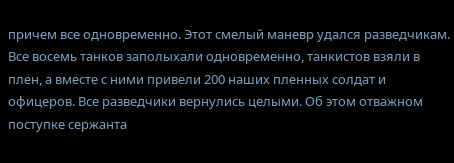причем все одновременно. Этот смелый маневр удался разведчикам. Все восемь танков заполыхали одновременно, танкистов взяли в плен, а вместе с ними привели 200 наших пленных солдат и офицеров. Все разведчики вернулись целыми. Об этом отважном поступке сержанта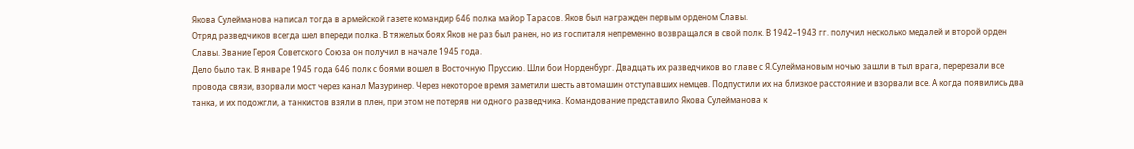Якова Сулейманова написал тогда в армейской газете командир 646 полка майор Тарасов. Яков был награжден первым орденом Славы.
Отряд разведчиков всегда шел впереди полка. В тяжелых боях Яков не раз был ранен, но из госпиталя непременно возвращался в свой полк. В 1942–1943 гг. получил несколько медалей и второй орден Славы. Звание Героя Советского Союза он получил в начале 1945 года.
Дело было так. В январе 1945 года 646 полк с боями вошел в Восточную Пруссию. Шли бои Норденбург. Двадцать их разведчиков во главе с Я.Сулеймановым ночью зашли в тыл врага, перерезали все провода связи, взорвали мост через канал Мазуринер. Через некоторое время заметили шесть автомашин отступавших немцев. Подпустили их на близкое расстояние и взорвали все. А когда появились два танка, и их подожгли, а танкистов взяли в плен, при этом не потеряв ни одного разведчика. Командование представило Якова Сулейманова к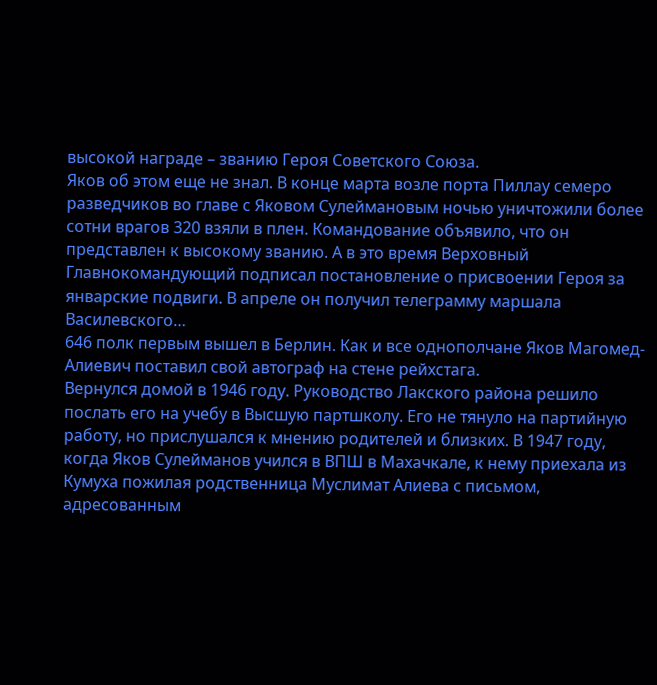высокой награде – званию Героя Советского Союза.
Яков об этом еще не знал. В конце марта возле порта Пиллау семеро разведчиков во главе с Яковом Сулеймановым ночью уничтожили более сотни врагов 320 взяли в плен. Командование объявило, что он представлен к высокому званию. А в это время Верховный Главнокомандующий подписал постановление о присвоении Героя за январские подвиги. В апреле он получил телеграмму маршала Василевского…
646 полк первым вышел в Берлин. Как и все однополчане Яков Магомед-Алиевич поставил свой автограф на стене рейхстага.
Вернулся домой в 1946 году. Руководство Лакского района решило послать его на учебу в Высшую партшколу. Его не тянуло на партийную работу, но прислушался к мнению родителей и близких. В 1947 году, когда Яков Сулейманов учился в ВПШ в Махачкале, к нему приехала из Кумуха пожилая родственница Муслимат Алиева с письмом, адресованным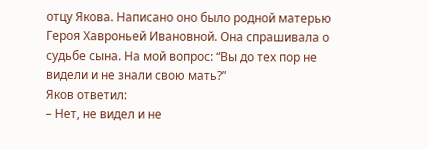отцу Якова. Написано оно было родной матерью Героя Хавроньей Ивановной. Она спрашивала о судьбе сына. На мой вопрос: “Вы до тех пор не видели и не знали свою мать?”
Яков ответил:
– Нет, не видел и не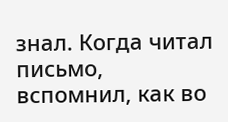знал. Когда читал письмо, вспомнил, как во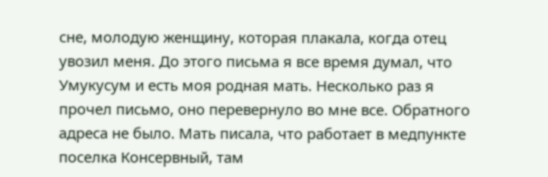сне, молодую женщину, которая плакала, когда отец увозил меня. До этого письма я все время думал, что Умукусум и есть моя родная мать. Несколько раз я прочел письмо, оно перевернуло во мне все. Обратного адреса не было. Мать писала, что работает в медпункте поселка Консервный, там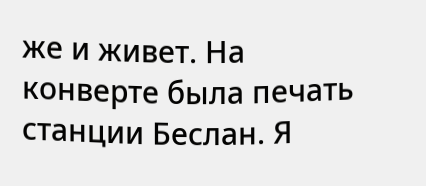же и живет. На конверте была печать станции Беслан. Я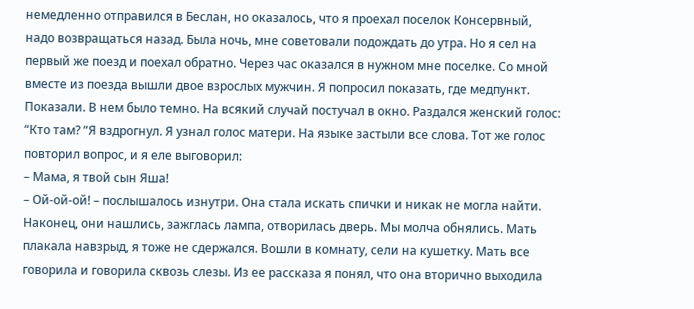немедленно отправился в Беслан, но оказалось, что я проехал поселок Консервный, надо возвращаться назад. Была ночь, мне советовали подождать до утра. Но я сел на первый же поезд и поехал обратно. Через час оказался в нужном мне поселке. Со мной вместе из поезда вышли двое взрослых мужчин. Я попросил показать, где медпункт. Показали. В нем было темно. На всякий случай постучал в окно. Раздался женский голос: “Кто там? “Я вздрогнул. Я узнал голос матери. На языке застыли все слова. Тот же голос повторил вопрос, и я еле выговорил:
– Мама, я твой сын Яша!
– Ой-ой-ой! – послышалось изнутри. Она стала искать спички и никак не могла найти. Наконец, они нашлись, зажглась лампа, отворилась дверь. Мы молча обнялись. Мать плакала навзрыд, я тоже не сдержался. Вошли в комнату, сели на кушетку. Мать все говорила и говорила сквозь слезы. Из ее рассказа я понял, что она вторично выходила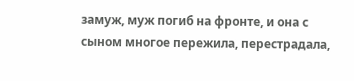замуж, муж погиб на фронте, и она с сыном многое пережила, перестрадала,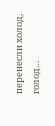перенесли холод, голод…